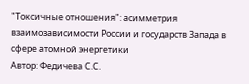"Токсичные отношения": асимметрия взаимозависимости России и государств Запада в сфере атомной энергетики
Автор: Федичева С.С.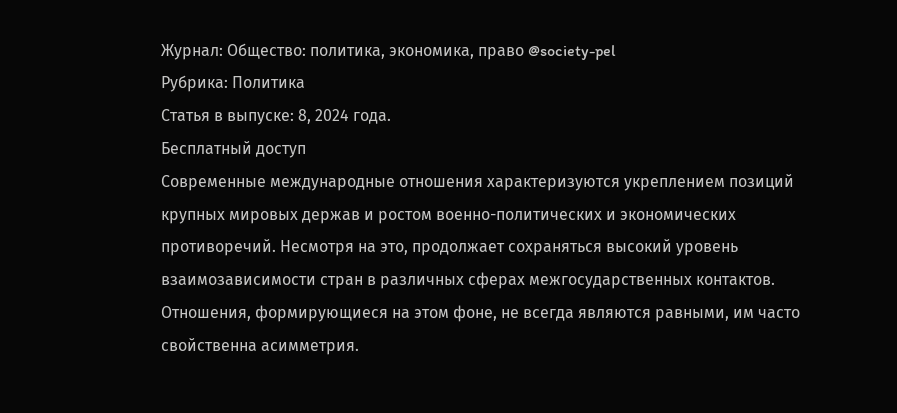Журнал: Общество: политика, экономика, право @society-pel
Рубрика: Политика
Статья в выпуске: 8, 2024 года.
Бесплатный доступ
Современные международные отношения характеризуются укреплением позиций крупных мировых держав и ростом военно-политических и экономических противоречий. Несмотря на это, продолжает сохраняться высокий уровень взаимозависимости стран в различных сферах межгосударственных контактов. Отношения, формирующиеся на этом фоне, не всегда являются равными, им часто свойственна асимметрия.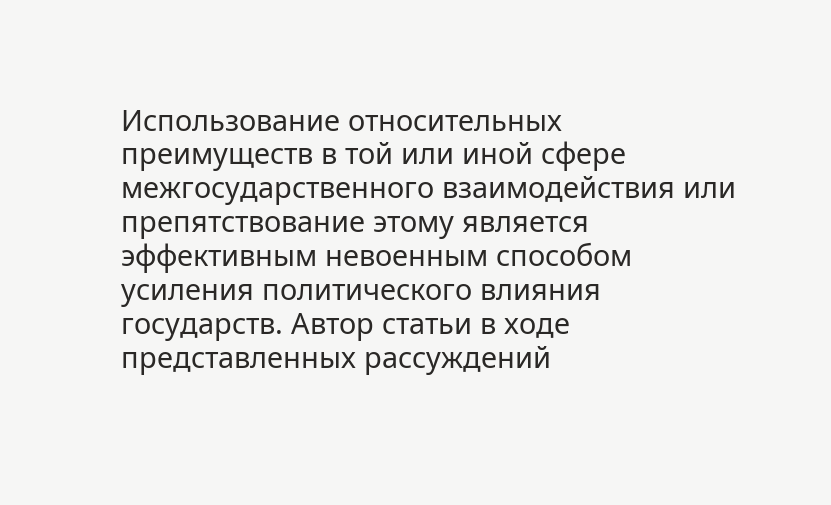Использование относительных преимуществ в той или иной сфере межгосударственного взаимодействия или препятствование этому является эффективным невоенным способом усиления политического влияния государств. Автор статьи в ходе представленных рассуждений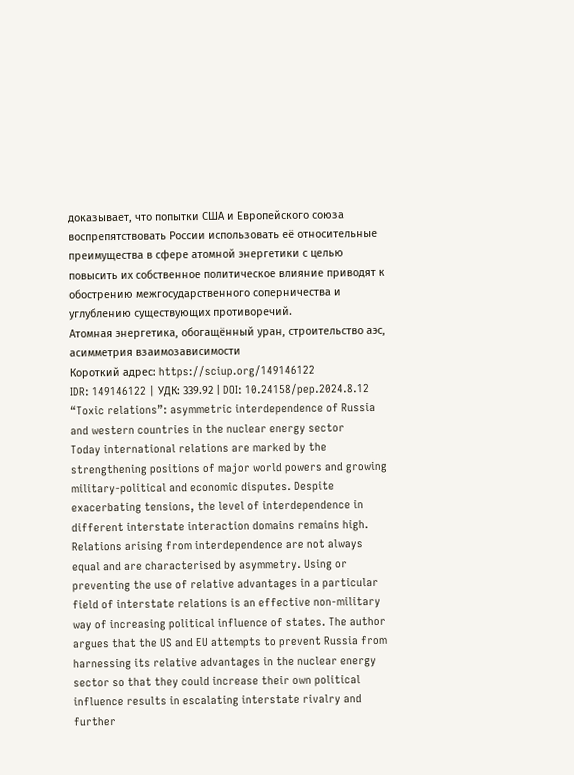доказывает, что попытки США и Европейского союза воспрепятствовать России использовать её относительные преимущества в сфере атомной энергетики с целью повысить их собственное политическое влияние приводят к обострению межгосударственного соперничества и углублению существующих противоречий.
Атомная энергетика, обогащённый уран, строительство аэс, асимметрия взаимозависимости
Короткий адрес: https://sciup.org/149146122
IDR: 149146122 | УДК: 339.92 | DOI: 10.24158/pep.2024.8.12
“Toxic relations”: asymmetric interdependence of Russia and western countries in the nuclear energy sector
Today international relations are marked by the strengthening positions of major world powers and growing military-political and economic disputes. Despite exacerbating tensions, the level of interdependence in different interstate interaction domains remains high. Relations arising from interdependence are not always equal and are characterised by asymmetry. Using or preventing the use of relative advantages in a particular field of interstate relations is an effective non-military way of increasing political influence of states. The author argues that the US and EU attempts to prevent Russia from harnessing its relative advantages in the nuclear energy sector so that they could increase their own political influence results in escalating interstate rivalry and further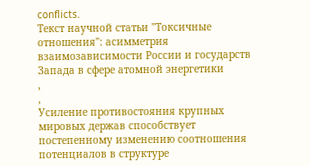conflicts.
Текст научной статьи "Токсичные отношения": асимметрия взаимозависимости России и государств Запада в сфере атомной энергетики
,
,
Усиление противостояния крупных мировых держав способствует постепенному изменению соотношения потенциалов в структуре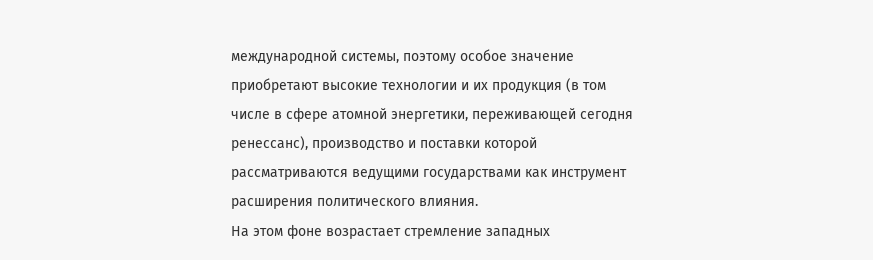международной системы, поэтому особое значение приобретают высокие технологии и их продукция (в том числе в сфере атомной энергетики, переживающей сегодня ренессанс), производство и поставки которой рассматриваются ведущими государствами как инструмент расширения политического влияния.
На этом фоне возрастает стремление западных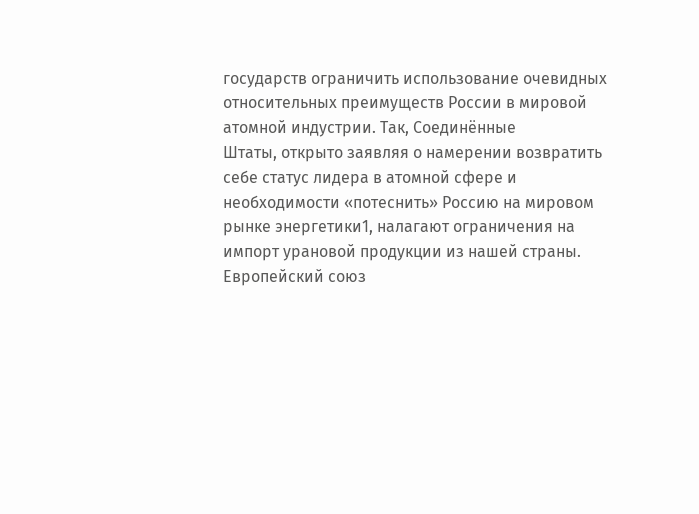государств ограничить использование очевидных относительных преимуществ России в мировой атомной индустрии. Так, Соединённые
Штаты, открыто заявляя о намерении возвратить себе статус лидера в атомной сфере и необходимости «потеснить» Россию на мировом рынке энергетики1, налагают ограничения на импорт урановой продукции из нашей страны. Европейский союз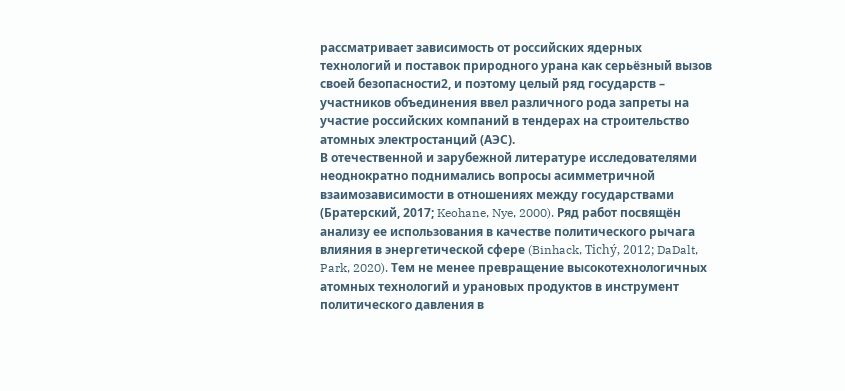рассматривает зависимость от российских ядерных технологий и поставок природного урана как серьёзный вызов своей безопасности2, и поэтому целый ряд государств – участников объединения ввел различного рода запреты на участие российских компаний в тендерах на строительство атомных электростанций (АЭС).
В отечественной и зарубежной литературе исследователями неоднократно поднимались вопросы асимметричной взаимозависимости в отношениях между государствами (Братерский, 2017; Keohane, Nye, 2000). Ряд работ посвящён анализу ее использования в качестве политического рычага влияния в энергетической сфере (Binhack, Tichý, 2012; DaDalt, Park, 2020). Тем не менее превращение высокотехнологичных атомных технологий и урановых продуктов в инструмент политического давления в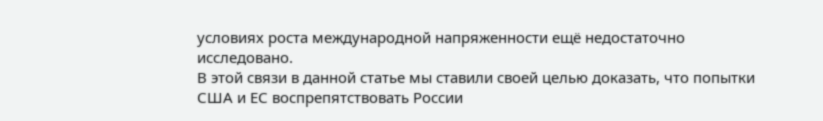условиях роста международной напряженности ещё недостаточно исследовано.
В этой связи в данной статье мы ставили своей целью доказать, что попытки США и ЕС воспрепятствовать России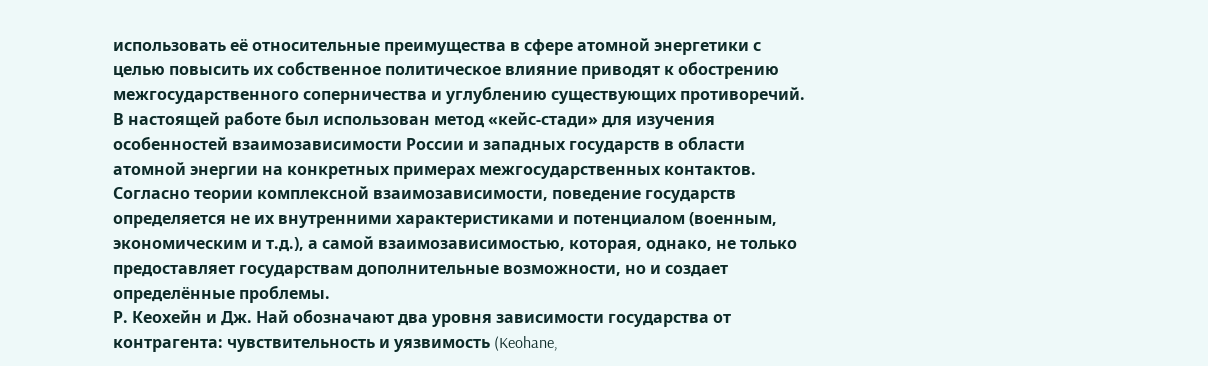использовать её относительные преимущества в сфере атомной энергетики с целью повысить их собственное политическое влияние приводят к обострению межгосударственного соперничества и углублению существующих противоречий.
В настоящей работе был использован метод «кейс-стади» для изучения особенностей взаимозависимости России и западных государств в области атомной энергии на конкретных примерах межгосударственных контактов.
Согласно теории комплексной взаимозависимости, поведение государств определяется не их внутренними характеристиками и потенциалом (военным, экономическим и т.д.), а самой взаимозависимостью, которая, однако, не только предоставляет государствам дополнительные возможности, но и создает определённые проблемы.
Р. Кеохейн и Дж. Най обозначают два уровня зависимости государства от контрагента: чувствительность и уязвимость (Keohane,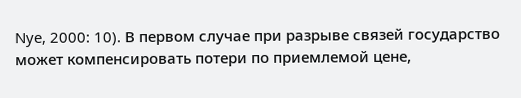Nye, 2000: 10). В первом случае при разрыве связей государство может компенсировать потери по приемлемой цене,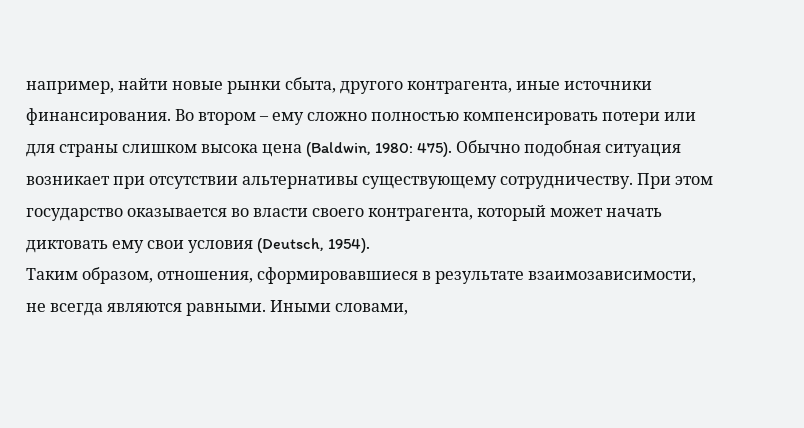например, найти новые рынки сбыта, другого контрагента, иные источники финансирования. Во втором – ему сложно полностью компенсировать потери или для страны слишком высока цена (Baldwin, 1980: 475). Обычно подобная ситуация возникает при отсутствии альтернативы существующему сотрудничеству. При этом государство оказывается во власти своего контрагента, который может начать диктовать ему свои условия (Deutsch, 1954).
Таким образом, отношения, сформировавшиеся в результате взаимозависимости, не всегда являются равными. Иными словами,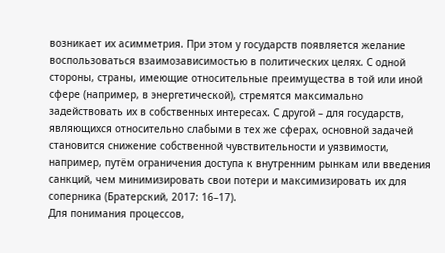возникает их асимметрия. При этом у государств появляется желание воспользоваться взаимозависимостью в политических целях. С одной стороны, страны, имеющие относительные преимущества в той или иной сфере (например, в энергетической), стремятся максимально задействовать их в собственных интересах. С другой – для государств, являющихся относительно слабыми в тех же сферах, основной задачей становится снижение собственной чувствительности и уязвимости, например, путём ограничения доступа к внутренним рынкам или введения санкций, чем минимизировать свои потери и максимизировать их для соперника (Братерский, 2017: 16–17).
Для понимания процессов,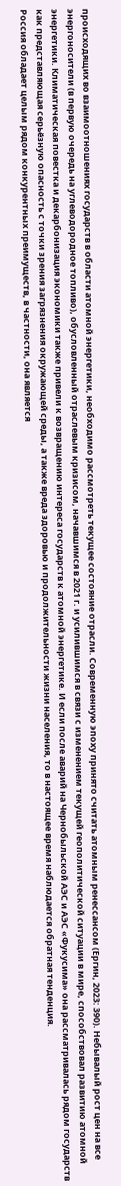происходящих во взаимоотношениях государств в области атомной энергетики, необходимо рассмотреть текущее состояние отрасли. Современную эпоху принято считать атомным ренессансом (Ергин, 2023: 390). Небывалый рост цен на все энергоносители (в первую очередь на углеводородное топливо), обусловленный отраслевым кризисом, начавшимся в 2021 г. и усилившимся в связи с изменением текущей геополитической ситуации в мире, способствовал развитию атомной энергетики. Климатическая повестка и декарбонизация экономики также привели к возвращению интереса государств к атомной энергетике. И если после аварий на Чернобыльской АЭС и АЭС «Фукусима» она рассматривалась рядом государств как представляющая серьёзную опасность с точки зрения загрязнения окружающей среды, а также вреда здоровью и продолжительности жизни населения, то в настоящее время наблюдается обратная тенденция.
Россия обладает целым рядом конкурентных преимуществ, в частности, она является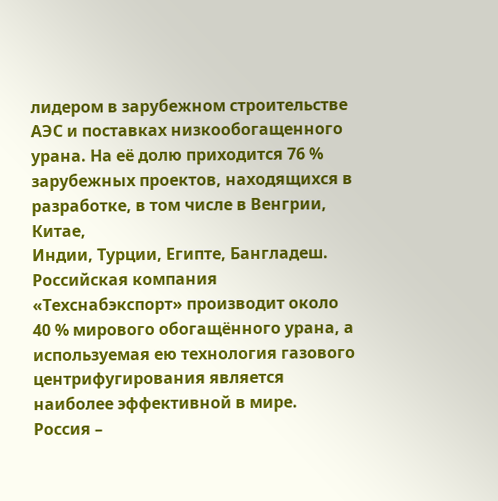лидером в зарубежном строительстве АЭС и поставках низкообогащенного урана. На её долю приходится 76 % зарубежных проектов, находящихся в разработке, в том числе в Венгрии, Китае,
Индии, Турции, Египте, Бангладеш. Российская компания «Техснабэкспорт» производит около 40 % мирового обогащённого урана, а используемая ею технология газового центрифугирования является наиболее эффективной в мире. Россия –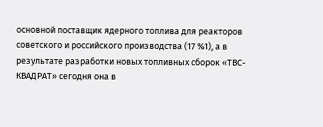основной поставщик ядерного топлива для реакторов советского и российского производства (17 %1), а в результате разработки новых топливных сборок «ТВС-КВАДРАТ» сегодня она в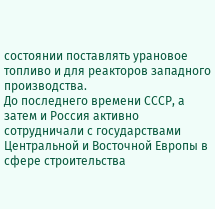состоянии поставлять урановое топливо и для реакторов западного производства.
До последнего времени СССР, а затем и Россия активно сотрудничали с государствами Центральной и Восточной Европы в сфере строительства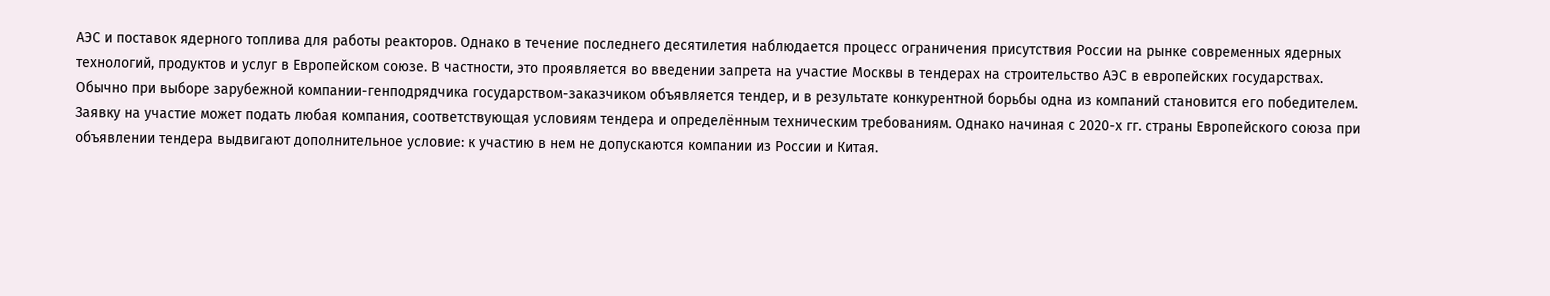АЭС и поставок ядерного топлива для работы реакторов. Однако в течение последнего десятилетия наблюдается процесс ограничения присутствия России на рынке современных ядерных технологий, продуктов и услуг в Европейском союзе. В частности, это проявляется во введении запрета на участие Москвы в тендерах на строительство АЭС в европейских государствах.
Обычно при выборе зарубежной компании-генподрядчика государством-заказчиком объявляется тендер, и в результате конкурентной борьбы одна из компаний становится его победителем. Заявку на участие может подать любая компания, соответствующая условиям тендера и определённым техническим требованиям. Однако начиная с 2020-х гг. страны Европейского союза при объявлении тендера выдвигают дополнительное условие: к участию в нем не допускаются компании из России и Китая.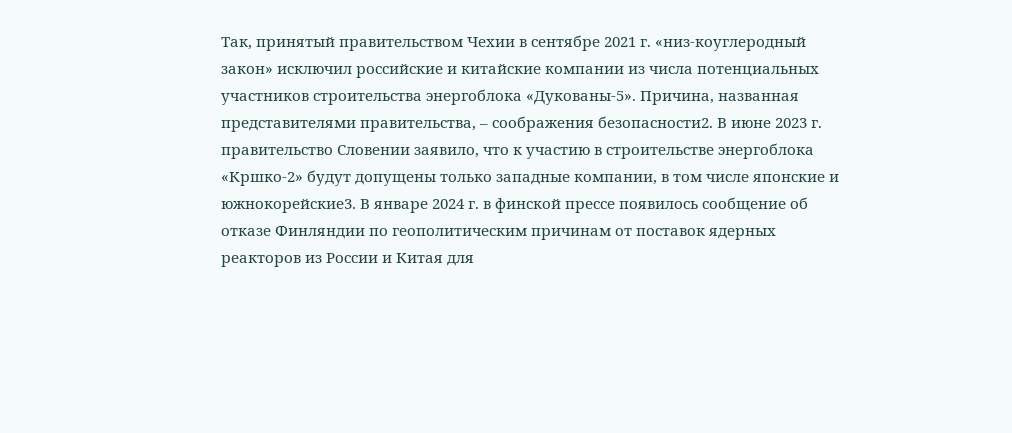Так, принятый правительством Чехии в сентябре 2021 г. «низ-коуглеродный закон» исключил российские и китайские компании из числа потенциальных участников строительства энергоблока «Дукованы-5». Причина, названная представителями правительства, – соображения безопасности2. В июне 2023 г. правительство Словении заявило, что к участию в строительстве энергоблока «Кршко-2» будут допущены только западные компании, в том числе японские и южнокорейские3. В январе 2024 г. в финской прессе появилось сообщение об отказе Финляндии по геополитическим причинам от поставок ядерных реакторов из России и Китая для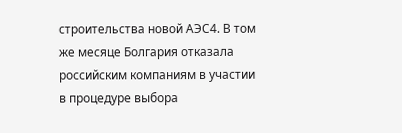строительства новой АЭС4. В том же месяце Болгария отказала российским компаниям в участии в процедуре выбора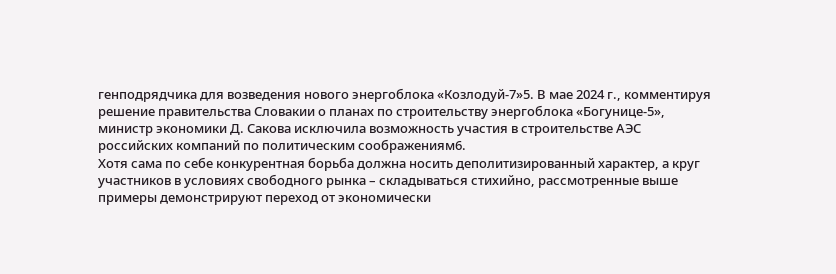генподрядчика для возведения нового энергоблока «Козлодуй-7»5. В мае 2024 г., комментируя решение правительства Словакии о планах по строительству энергоблока «Богунице-5», министр экономики Д. Сакова исключила возможность участия в строительстве АЭС российских компаний по политическим соображениям6.
Хотя сама по себе конкурентная борьба должна носить деполитизированный характер, а круг участников в условиях свободного рынка – складываться стихийно, рассмотренные выше примеры демонстрируют переход от экономически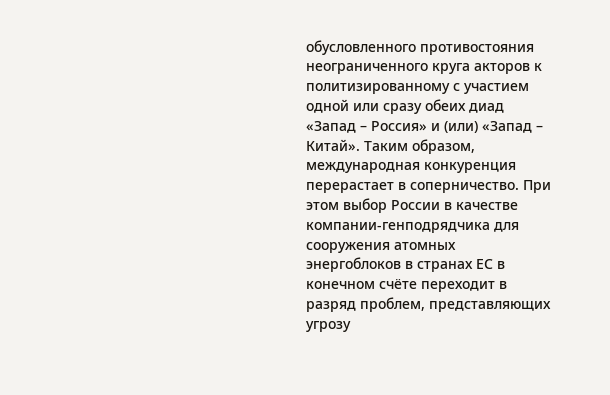обусловленного противостояния неограниченного круга акторов к политизированному с участием одной или сразу обеих диад «Запад – Россия» и (или) «Запад – Китай». Таким образом, международная конкуренция перерастает в соперничество. При этом выбор России в качестве компании-генподрядчика для сооружения атомных энергоблоков в странах ЕС в конечном счёте переходит в разряд проблем, представляющих угрозу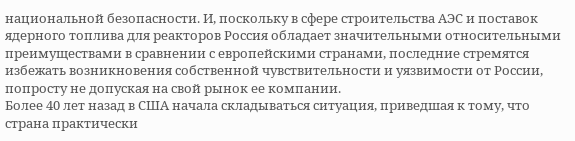национальной безопасности. И, поскольку в сфере строительства АЭС и поставок ядерного топлива для реакторов Россия обладает значительными относительными преимуществами в сравнении с европейскими странами, последние стремятся избежать возникновения собственной чувствительности и уязвимости от России, попросту не допуская на свой рынок ее компании.
Более 40 лет назад в США начала складываться ситуация, приведшая к тому, что страна практически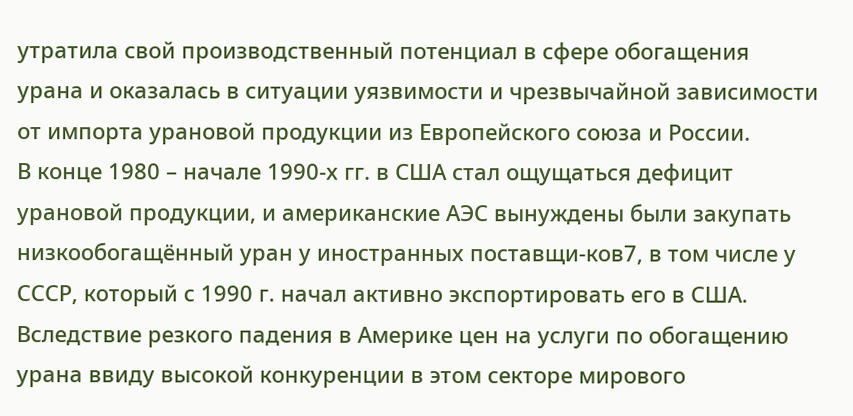утратила свой производственный потенциал в сфере обогащения урана и оказалась в ситуации уязвимости и чрезвычайной зависимости от импорта урановой продукции из Европейского союза и России.
В конце 1980 – начале 1990-х гг. в США стал ощущаться дефицит урановой продукции, и американские АЭС вынуждены были закупать низкообогащённый уран у иностранных поставщи-ков7, в том числе у СССР, который с 1990 г. начал активно экспортировать его в США.
Вследствие резкого падения в Америке цен на услуги по обогащению урана ввиду высокой конкуренции в этом секторе мирового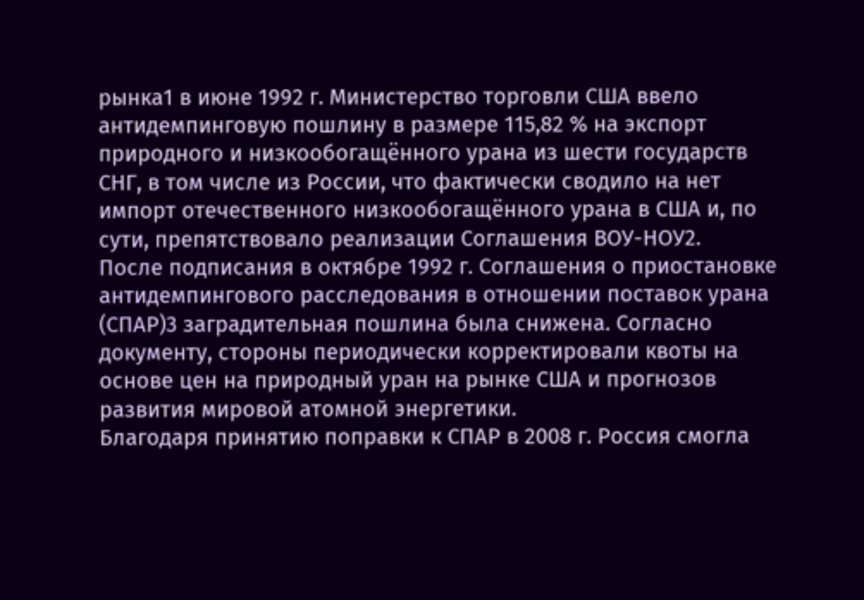рынка1 в июне 1992 г. Министерство торговли США ввело антидемпинговую пошлину в размере 115,82 % на экспорт природного и низкообогащённого урана из шести государств СНГ, в том числе из России, что фактически сводило на нет импорт отечественного низкообогащённого урана в США и, по сути, препятствовало реализации Соглашения ВОУ-НОУ2.
После подписания в октябре 1992 г. Соглашения о приостановке антидемпингового расследования в отношении поставок урана (СПАР)3 заградительная пошлина была снижена. Согласно документу, стороны периодически корректировали квоты на основе цен на природный уран на рынке США и прогнозов развития мировой атомной энергетики.
Благодаря принятию поправки к СПАР в 2008 г. Россия смогла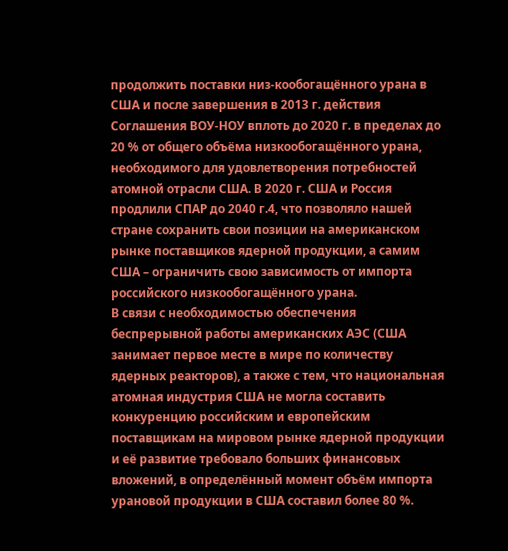продолжить поставки низ-кообогащённого урана в США и после завершения в 2013 г. действия Соглашения ВОУ-НОУ вплоть до 2020 г. в пределах до 20 % от общего объёма низкообогащённого урана, необходимого для удовлетворения потребностей атомной отрасли США. В 2020 г. США и Россия продлили СПАР до 2040 г.4, что позволяло нашей стране сохранить свои позиции на американском рынке поставщиков ядерной продукции, а самим США – ограничить свою зависимость от импорта российского низкообогащённого урана.
В связи с необходимостью обеспечения беспрерывной работы американских АЭС (США занимает первое месте в мире по количеству ядерных реакторов), а также с тем, что национальная атомная индустрия США не могла составить конкуренцию российским и европейским поставщикам на мировом рынке ядерной продукции и её развитие требовало больших финансовых вложений, в определённый момент объём импорта урановой продукции в США составил более 80 %.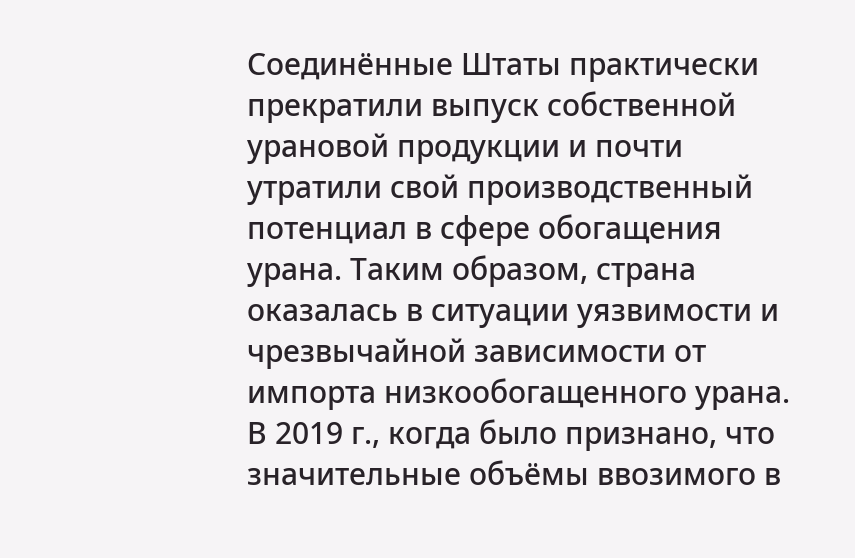Соединённые Штаты практически прекратили выпуск собственной урановой продукции и почти утратили свой производственный потенциал в сфере обогащения урана. Таким образом, страна оказалась в ситуации уязвимости и чрезвычайной зависимости от импорта низкообогащенного урана.
В 2019 г., когда было признано, что значительные объёмы ввозимого в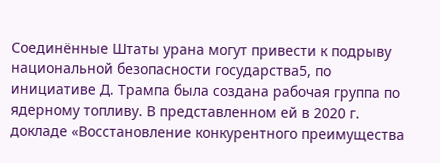Соединённые Штаты урана могут привести к подрыву национальной безопасности государства5, по инициативе Д. Трампа была создана рабочая группа по ядерному топливу. В представленном ей в 2020 г. докладе «Восстановление конкурентного преимущества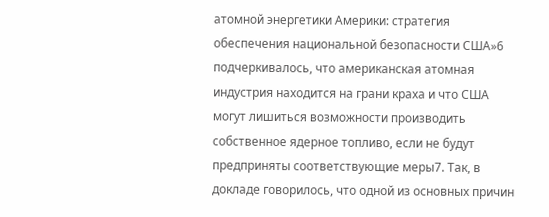атомной энергетики Америки: стратегия обеспечения национальной безопасности США»6 подчеркивалось, что американская атомная индустрия находится на грани краха и что США могут лишиться возможности производить собственное ядерное топливо, если не будут предприняты соответствующие меры7. Так, в докладе говорилось, что одной из основных причин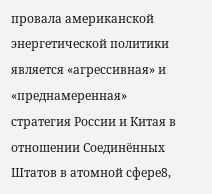провала американской энергетической политики является «агрессивная» и «преднамеренная» стратегия России и Китая в отношении Соединённых Штатов в атомной сфере8,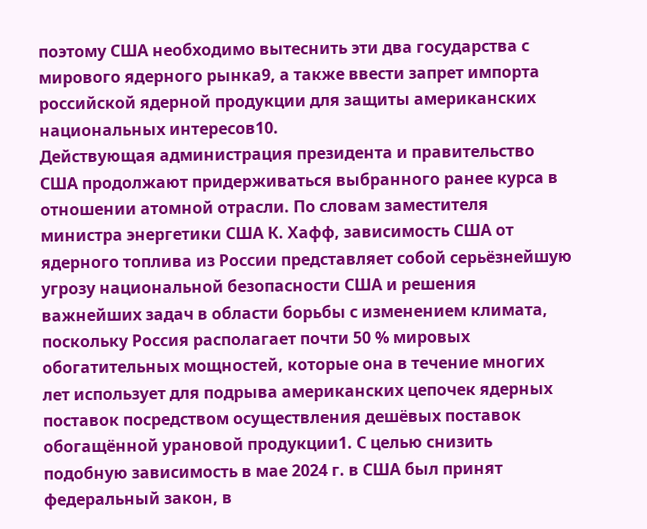поэтому США необходимо вытеснить эти два государства с мирового ядерного рынка9, а также ввести запрет импорта российской ядерной продукции для защиты американских национальных интересов10.
Действующая администрация президента и правительство США продолжают придерживаться выбранного ранее курса в отношении атомной отрасли. По словам заместителя министра энергетики США К. Хафф, зависимость США от ядерного топлива из России представляет собой серьёзнейшую угрозу национальной безопасности США и решения важнейших задач в области борьбы с изменением климата, поскольку Россия располагает почти 50 % мировых обогатительных мощностей, которые она в течение многих лет использует для подрыва американских цепочек ядерных поставок посредством осуществления дешёвых поставок обогащённой урановой продукции1. С целью снизить подобную зависимость в мае 2024 г. в США был принят федеральный закон, в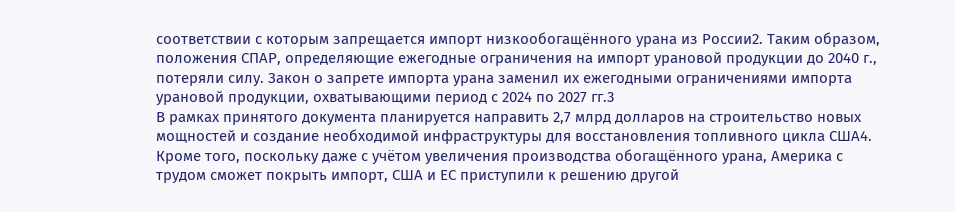соответствии с которым запрещается импорт низкообогащённого урана из России2. Таким образом, положения СПАР, определяющие ежегодные ограничения на импорт урановой продукции до 2040 г., потеряли силу. Закон о запрете импорта урана заменил их ежегодными ограничениями импорта урановой продукции, охватывающими период с 2024 по 2027 гг.3
В рамках принятого документа планируется направить 2,7 млрд долларов на строительство новых мощностей и создание необходимой инфраструктуры для восстановления топливного цикла США4. Кроме того, поскольку даже с учётом увеличения производства обогащённого урана, Америка с трудом сможет покрыть импорт, США и ЕС приступили к решению другой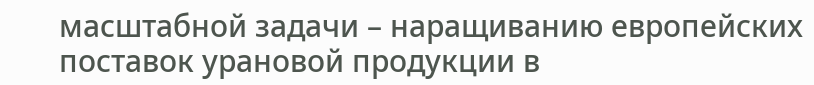масштабной задачи – наращиванию европейских поставок урановой продукции в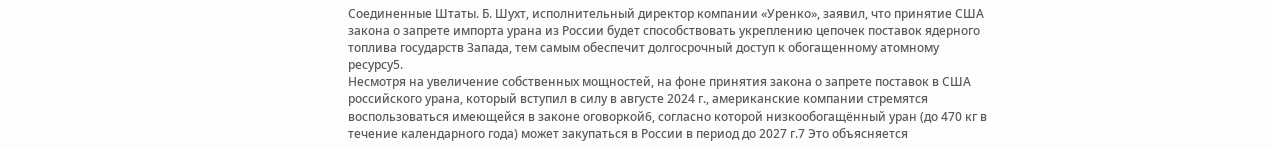Соединенные Штаты. Б. Шухт, исполнительный директор компании «Уренко», заявил, что принятие США закона о запрете импорта урана из России будет способствовать укреплению цепочек поставок ядерного топлива государств Запада, тем самым обеспечит долгосрочный доступ к обогащенному атомному ресурсу5.
Несмотря на увеличение собственных мощностей, на фоне принятия закона о запрете поставок в США российского урана, который вступил в силу в августе 2024 г., американские компании стремятся воспользоваться имеющейся в законе оговоркой6, согласно которой низкообогащённый уран (до 470 кг в течение календарного года) может закупаться в России в период до 2027 г.7 Это объясняется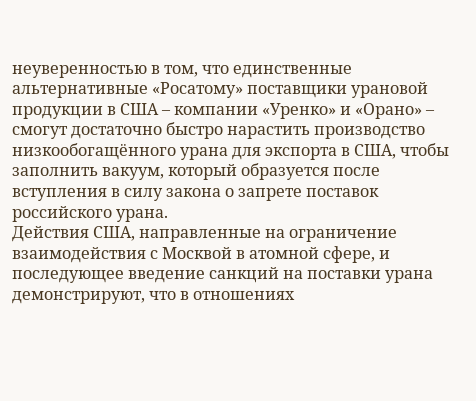неуверенностью в том, что единственные альтернативные «Росатому» поставщики урановой продукции в США – компании «Уренко» и «Орано» – смогут достаточно быстро нарастить производство низкообогащённого урана для экспорта в США, чтобы заполнить вакуум, который образуется после вступления в силу закона о запрете поставок российского урана.
Действия США, направленные на ограничение взаимодействия с Москвой в атомной сфере, и последующее введение санкций на поставки урана демонстрируют, что в отношениях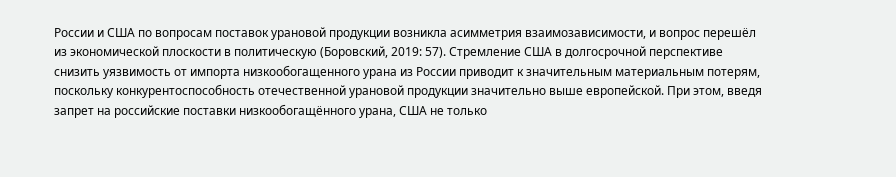России и США по вопросам поставок урановой продукции возникла асимметрия взаимозависимости, и вопрос перешёл из экономической плоскости в политическую (Боровский, 2019: 57). Стремление США в долгосрочной перспективе снизить уязвимость от импорта низкообогащенного урана из России приводит к значительным материальным потерям, поскольку конкурентоспособность отечественной урановой продукции значительно выше европейской. При этом, введя запрет на российские поставки низкообогащённого урана, США не только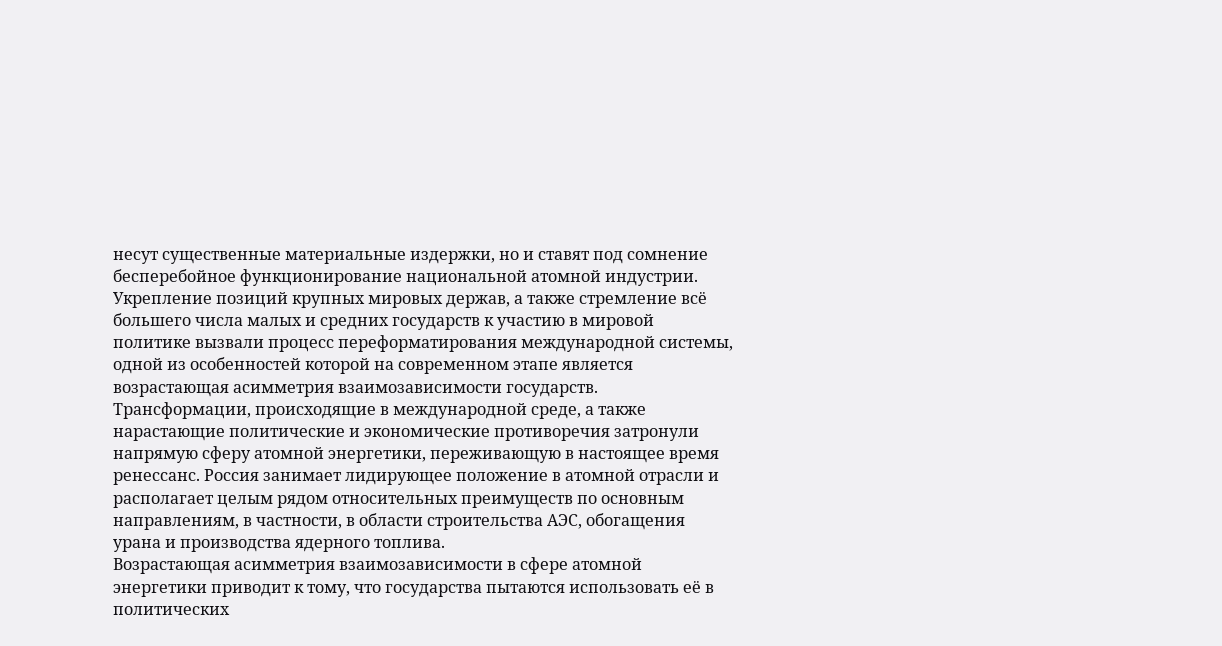несут существенные материальные издержки, но и ставят под сомнение бесперебойное функционирование национальной атомной индустрии.
Укрепление позиций крупных мировых держав, а также стремление всё большего числа малых и средних государств к участию в мировой политике вызвали процесс переформатирования международной системы, одной из особенностей которой на современном этапе является возрастающая асимметрия взаимозависимости государств.
Трансформации, происходящие в международной среде, а также нарастающие политические и экономические противоречия затронули напрямую сферу атомной энергетики, переживающую в настоящее время ренессанс. Россия занимает лидирующее положение в атомной отрасли и располагает целым рядом относительных преимуществ по основным направлениям, в частности, в области строительства АЭС, обогащения урана и производства ядерного топлива.
Возрастающая асимметрия взаимозависимости в сфере атомной энергетики приводит к тому, что государства пытаются использовать её в политических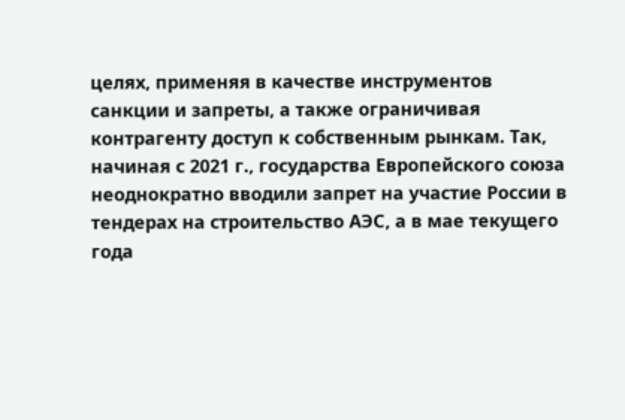целях, применяя в качестве инструментов санкции и запреты, а также ограничивая контрагенту доступ к собственным рынкам. Так, начиная с 2021 г., государства Европейского союза неоднократно вводили запрет на участие России в тендерах на строительство АЭС, а в мае текущего года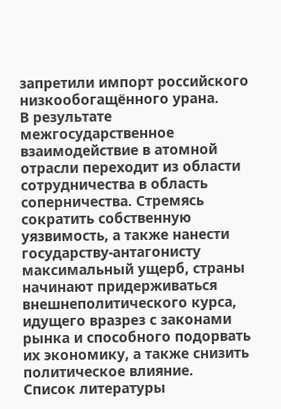запретили импорт российского низкообогащённого урана.
В результате межгосударственное взаимодействие в атомной отрасли переходит из области сотрудничества в область соперничества. Стремясь сократить собственную уязвимость, а также нанести государству-антагонисту максимальный ущерб, страны начинают придерживаться внешнеполитического курса, идущего вразрез с законами рынка и способного подорвать их экономику, а также снизить политическое влияние.
Список литературы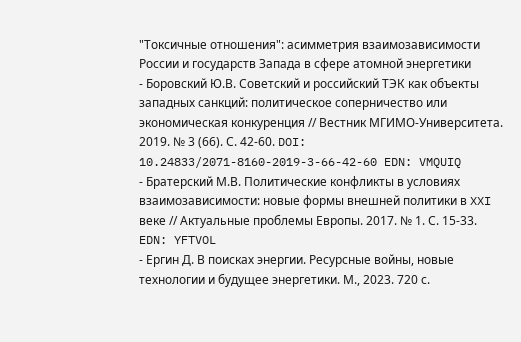"Токсичные отношения": асимметрия взаимозависимости России и государств Запада в сфере атомной энергетики
- Боровский Ю.В. Советский и российский ТЭК как объекты западных санкций: политическое соперничество или экономическая конкуренция // Вестник МГИМО-Университета. 2019. № 3 (66). С. 42-60. DOI: 10.24833/2071-8160-2019-3-66-42-60 EDN: VMQUIQ
- Братерский М.В. Политические конфликты в условиях взаимозависимости: новые формы внешней политики в XXI веке // Актуальные проблемы Европы. 2017. № 1. С. 15-33. EDN: YFTVOL
- Ергин Д. В поисках энергии. Ресурсные войны, новые технологии и будущее энергетики. М., 2023. 720 с.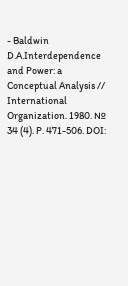- Baldwin D.A.Interdependence and Power: a Conceptual Analysis // International Organization. 1980. № 34 (4). P. 471-506. DOI: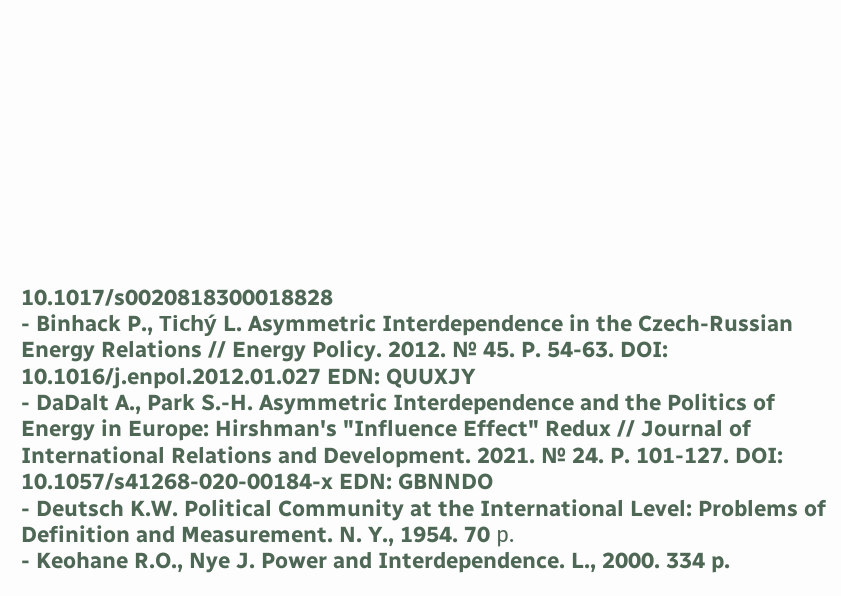10.1017/s0020818300018828
- Binhack P., Tichý L. Asymmetric Interdependence in the Czech-Russian Energy Relations // Energy Policy. 2012. № 45. P. 54-63. DOI: 10.1016/j.enpol.2012.01.027 EDN: QUUXJY
- DaDalt A., Park S.-H. Asymmetric Interdependence and the Politics of Energy in Europe: Hirshman's "Influence Effect" Redux // Journal of International Relations and Development. 2021. № 24. P. 101-127. DOI: 10.1057/s41268-020-00184-x EDN: GBNNDO
- Deutsch K.W. Political Community at the International Level: Problems of Definition and Measurement. N. Y., 1954. 70 р.
- Keohane R.O., Nye J. Power and Interdependence. L., 2000. 334 p.